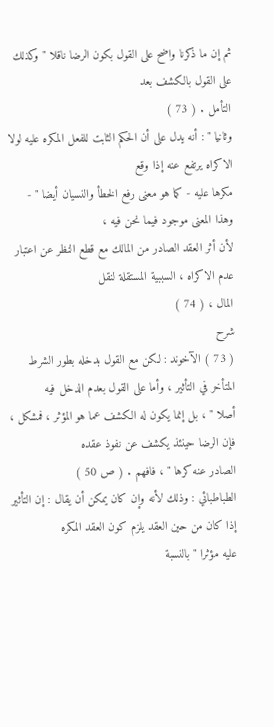ثم إن ما ذكرنا واضح على القول بكون الرضا ناقلا " وكذلك على القول بالكشف بعد
التأمل . ( 73 )
وثانيا " : أنه يدل على أن الحكم الثابت للفعل المكره عليه لولا الاكراه يرتفع عنه إذا وقع
مكرها عليه - كما هو معنى رفع الخطأ والنسيان أيضا " - وهذا المعنى موجود فيما نحن فيه ،
لأن أثر العقد الصادر من المالك مع قطع النظر عن اعتبار عدم الاكراه ، السببية المستقلة لنقل
المال ، ( 74 )
شرح
( 73 ) الآخوند : لكن مع القول بدخله بطور الشرط المتأخر في التأثير ، وأما على القول بعدم الدخل فيه
أصلا " ، بل إنما يكون له الكشف عما هو المؤثر ، فمشكل ، فإن الرضا حينئذ يكشف عن نفوذ عقده
الصادر عنه كرها " ، فافهم . ( ص 50 )
الطباطبائي : وذلك لأنه وإن كان يمكن أن يقال : إن التأثير إذا كان من حين العقد يلزم كون العقد المكره
عليه مؤثرا " بالنسبة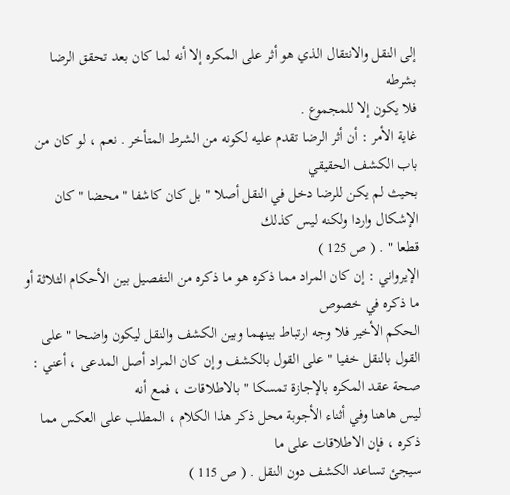إلى النقل والانتقال الذي هو أثر على المكره إلا أنه لما كان بعد تحقق الرضا بشرطه
فلا يكون إلا للمجموع .
غاية الأمر : أن أثر الرضا تقدم عليه لكونه من الشرط المتأخر . نعم ، لو كان من باب الكشف الحقيقي
بحيث لم يكن للرضا دخل في النقل أصلا " بل كان كاشفا " محضا " كان الإشكال واردا ولكنه ليس كذلك
قطعا " . ( ص 125 )
الإيرواني : إن كان المراد مما ذكره هو ما ذكره من التفصيل بين الأحكام الثلاثة أو ما ذكره في خصوص
الحكم الأخير فلا وجه ارتباط بينهما وبين الكشف والنقل ليكون واضحا " على
القول بالنقل خفيا " على القول بالكشف وإن كان المراد أصل المدعى ، أعني : صحة عقد المكره بالإجازة تمسكا " بالاطلاقات ، فمع أنه
ليس هاهنا وفي أثناء الأجوبة محل ذكر هذا الكلام ، المطلب على العكس مما ذكره ، فإن الاطلاقات على ما
سيجئ تساعد الكشف دون النقل . ( ص 115 )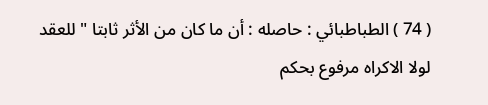( 74 ) الطباطبائي : حاصله : أن ما كان من الأثر ثابتا " للعقد لولا الاكراه مرفوع بحكم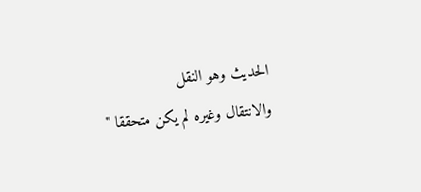الحديث وهو النقل
والانتقال وغيره لم يكن متحققا "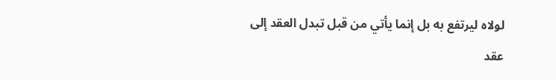لولاه ليرتفع به بل إنما يأتي من قبل تبدل العقد إلى عقد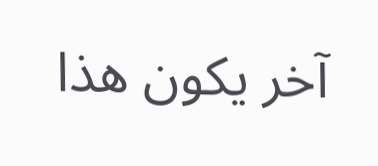آخر يكون هذا